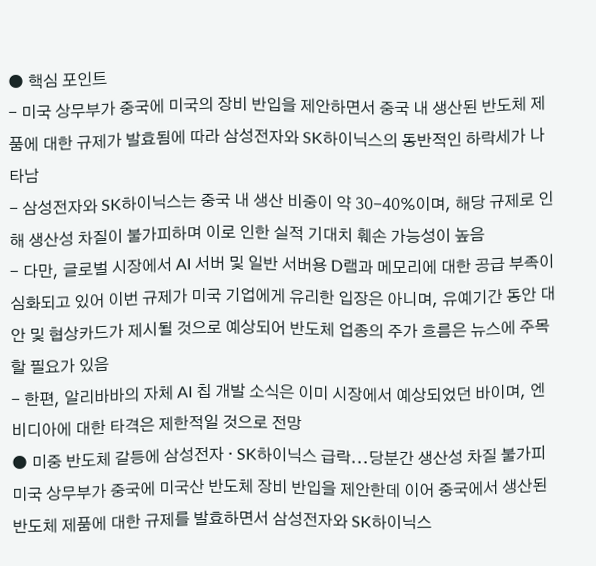● 핵심 포인트
- 미국 상무부가 중국에 미국의 장비 반입을 제안하면서 중국 내 생산된 반도체 제품에 대한 규제가 발효됨에 따라 삼성전자와 SK하이닉스의 동반적인 하락세가 나타남
- 삼성전자와 SK하이닉스는 중국 내 생산 비중이 약 30-40%이며, 해당 규제로 인해 생산성 차질이 불가피하며 이로 인한 실적 기대치 훼손 가능성이 높음
- 다만, 글로벌 시장에서 AI 서버 및 일반 서버용 D램과 메모리에 대한 공급 부족이 심화되고 있어 이번 규제가 미국 기업에게 유리한 입장은 아니며, 유예기간 동안 대안 및 협상카드가 제시될 것으로 예상되어 반도체 업종의 주가 흐름은 뉴스에 주목할 필요가 있음
- 한편, 알리바바의 자체 AI 칩 개발 소식은 이미 시장에서 예상되었던 바이며, 엔비디아에 대한 타격은 제한적일 것으로 전망
● 미중 반도체 갈등에 삼성전자 · SK하이닉스 급락...당분간 생산성 차질 불가피
미국 상무부가 중국에 미국산 반도체 장비 반입을 제안한데 이어 중국에서 생산된 반도체 제품에 대한 규제를 발효하면서 삼성전자와 SK하이닉스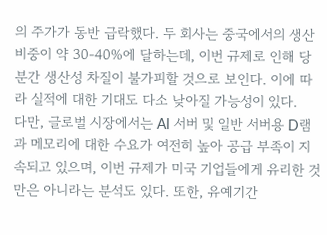의 주가가 동반 급락했다. 두 회사는 중국에서의 생산 비중이 약 30-40%에 달하는데, 이번 규제로 인해 당분간 생산성 차질이 불가피할 것으로 보인다. 이에 따라 실적에 대한 기대도 다소 낮아질 가능성이 있다.
다만, 글로벌 시장에서는 AI 서버 및 일반 서버용 D램과 메모리에 대한 수요가 여전히 높아 공급 부족이 지속되고 있으며, 이번 규제가 미국 기업들에게 유리한 것만은 아니라는 분석도 있다. 또한, 유예기간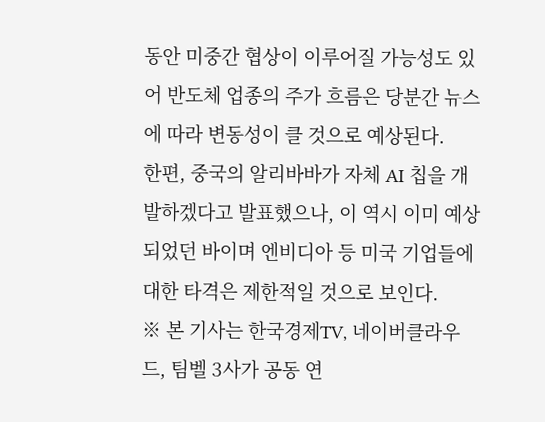동안 미중간 협상이 이루어질 가능성도 있어 반도체 업종의 주가 흐름은 당분간 뉴스에 따라 변동성이 클 것으로 예상된다.
한편, 중국의 알리바바가 자체 AI 칩을 개발하겠다고 발표했으나, 이 역시 이미 예상되었던 바이며 엔비디아 등 미국 기업들에 대한 타격은 제한적일 것으로 보인다.
※ 본 기사는 한국경제TV, 네이버클라우드, 팀벨 3사가 공동 연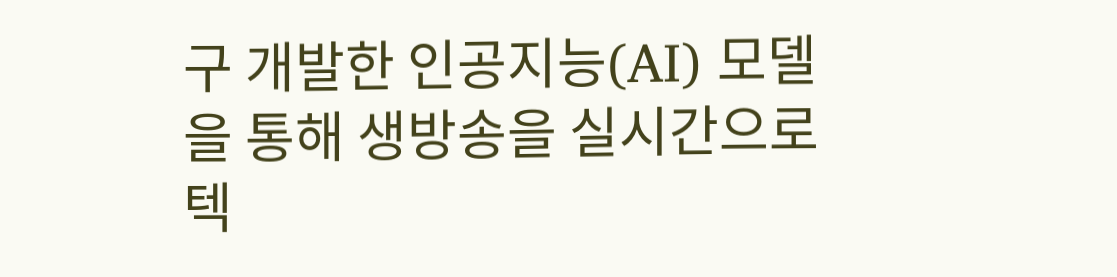구 개발한 인공지능(AI) 모델을 통해 생방송을 실시간으로 텍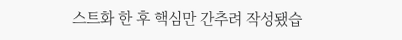스트화 한 후 핵심만 간추려 작성됐습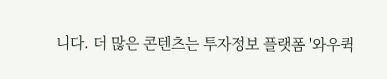니다. 더 많은 콘텐츠는 투자정보 플랫폼 '와우퀵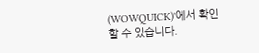(WOWQUICK)'에서 확인할 수 있습니다.